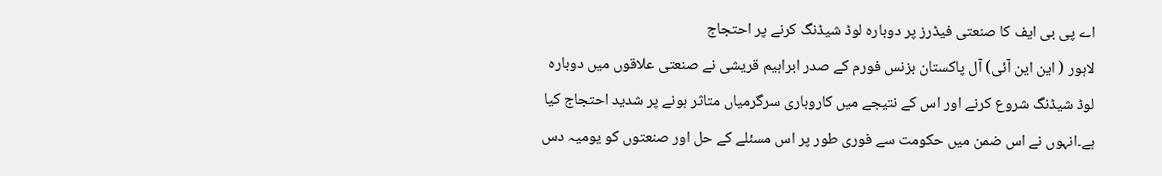اے پی بی ایف کا صنعتی فیڈرز پر دوبارہ لوڈ شیڈنگ کرنے پر احتجاج
لاہور ( این این آئی) آل پاکستان بزنس فورم کے صدر ابراہیم قریشی نے صنعتی علاقوں میں دوبارہ لوڈ شیڈنگ شروع کرنے اور اس کے نتیجے میں کاروباری سرگرمیاں متاثر ہونے پر شدید احتجاج کیا ہے۔انہوں نے اس ضمن میں حکومت سے فوری طور پر اس مسئلے کے حل اور صنعتوں کو یومیہ دس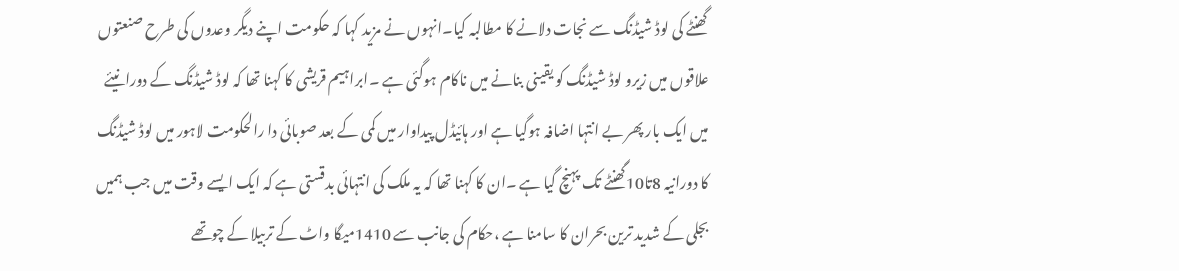گھنٹے کی لوڈ شیڈنگ سے نجات دلانے کا مطالبہ کیا۔انہوں نے مزید کہا کہ حکومت اپنے دیگر وعدوں کی طرح صنعتوں علاقوں میں زیرو لوڈ شیڈنگ کو یقینی بنانے میں ناکام ہوگئی ہے ۔ابراہیم قریشی کا کہنا تھا کہ لوڈ شیڈنگ کے دورانیئے میں ایک بار پھر بے انتہا اضافہ ہوگیا ہے اور ہائیڈل پیداوار میں کمی کے بعد صوبائی دا رالحکومت لاہور میں لوڈ شیڈنگ کا دورانیہ 8تا10گھنٹے تک پہنچ گیا ہے ۔ان کا کہنا تھا کہ یہ ملک کی انتہائی بدقستی ہے کہ ایک ایسے وقت میں جب ہمیں بجلی کے شدید ترین بحران کا سامنا ہے ،حکام کی جانب سے 1410میگا واٹ کے تربیلا کے چوتھے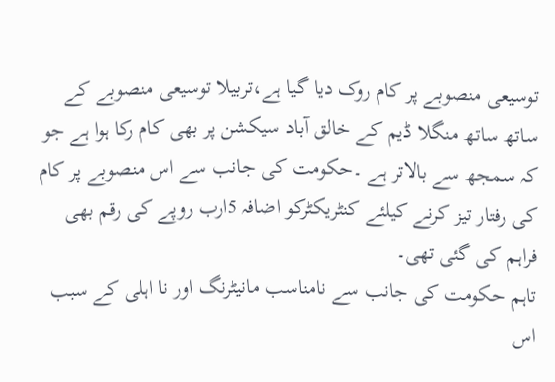توسیعی منصوبے پر کام روک دیا گیا ہے،تربیلا توسیعی منصوبے کے ساتھ ساتھ منگلا ڈیم کے خالق آباد سیکشن پر بھی کام رکا ہوا ہے جو کہ سمجھ سے بالاتر ہے ۔حکومت کی جانب سے اس منصوبے پر کام کی رفتار تیز کرنے کیلئے کنٹریکٹرکو اضافہ 5ارب روپے کی رقم بھی فراہم کی گئی تھی۔
تاہم حکومت کی جانب سے نامناسب مانیٹرنگ اور نا اہلی کے سبب اس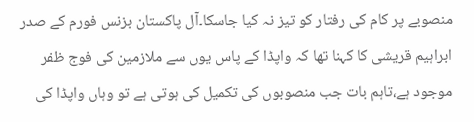منصوبے پر کام کی رفتار کو تیز نہ کیا جاسکا۔آل پاکستان بزنس فورم کے صدر ابراہیم قریشی کا کہنا تھا کہ واپڈا کے پاس یوں سے ملازمین کی فوج ظفر موجود ہے،تاہم بات جب منصوبوں کی تکمیل کی ہوتی ہے تو وہاں واپڈا کی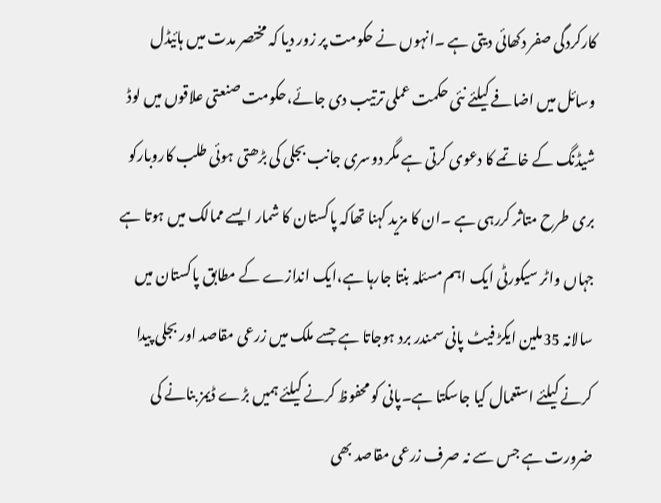کارکردگی صفر دکھائی دیتی ہے ۔انہوں نے حکومت پر زور دیا کہ مختصر مدت میں ہائیڈل وسائل میں اضافے کیلئے نئی حکمت عملی ترتیب دی جائے،حکومت صنعتی علاقوں میں لوڈ شیڈنگ کے خاتمے کا دعوی کرتی ہے مگر دوسری جانب بجلی کی بڑھتی ہوئی طلب کاروبارکو بری طرح متاثر کررہی ہے ۔ان کا مزید کہنا تھاکہ پاکستان کا شمار ایسے ممالک میں ہوتا ہے جہاں واٹر سیکورٹی ایک اہم مسئلہ بنتا جارہا ہے،ایک اندازے کے مطابق پاکستان میں سالانہ 35ملین ایکڑ فیٹ پانی سمندر برد ہوجاتا ہے جسے ملک میں زرعی مقاصد اور بجلی پیدا کرنے کیلئے استعمال کیا جاسکتا ہے۔پانی کو محفوظ کرنے کیلئے ہمیں بڑے ڈیمز بنانے کی ضرورت ہے جس سے نہ صرف زرعی مقاصد بھی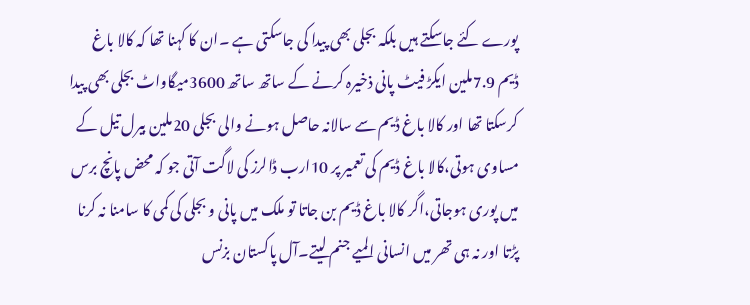پورے کئے جاسکتے ہیں بلکہ بجلی بھی پیدا کی جاسکتی ہے ۔ان کا کہنا تھا کہ کالا باغ ڈیم 7.9ملین ایکڑ فیٹ پانی ذخیرہ کرنے کے ساتھ ساتھ 3600میگاواٹ بجلی بھی پیدا کرسکتا تھا اور کالا باغ ڈیم سے سالانہ حاصل ہونے والی بجلی 20ملین بیرل تیل کے مساوی ہوتی،کالا باغ ڈیم کی تعمیر پر 10ارب ڈالرز کی لاگت آتی جو کہ محض پانچ برس میں پوری ہوجاتی،اگر کالا باغ ڈیم بن جاتا تو ملک میں پانی و بجلی کی کمی کا سامنا نہ کرنا پڑتا اور نہ ہی تھر میں انسانی المیے جنم لیتے۔آل پاکستان بزنس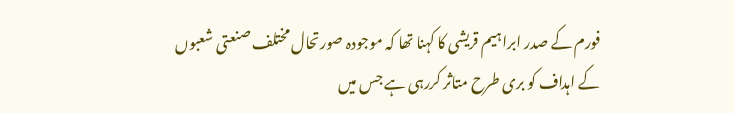فورم کے صدر ابراہیم قریشی کا کہنا تھا کہ موجودہ صورتحال مختلف صنعتی شعبوں کے اہداف کو بری طرح متاثر کررہی ہے جس میں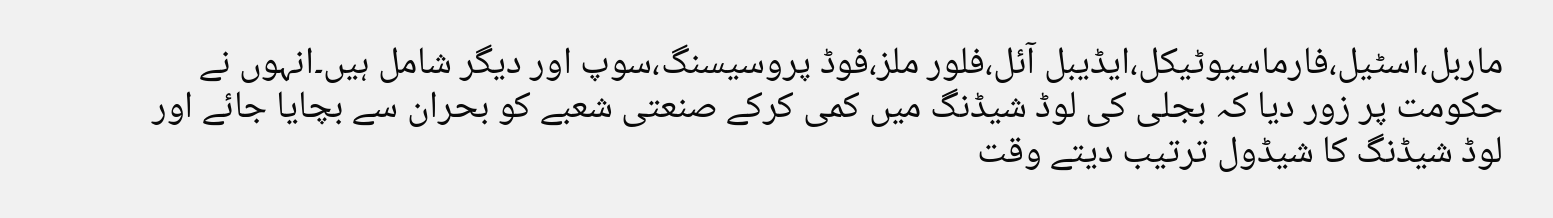ماربل،اسٹیل،فارماسیوٹیکل،ایڈیبل آئل،فلور ملز،فوڈ پروسیسنگ،سوپ اور دیگر شامل ہیں۔انہوں نے حکومت پر زور دیا کہ بجلی کی لوڈ شیڈنگ میں کمی کرکے صنعتی شعبے کو بحران سے بچایا جائے اور لوڈ شیڈنگ کا شیڈول ترتیب دیتے وقت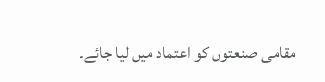مقامی صنعتوں کو اعتماد میں لیا جائے۔